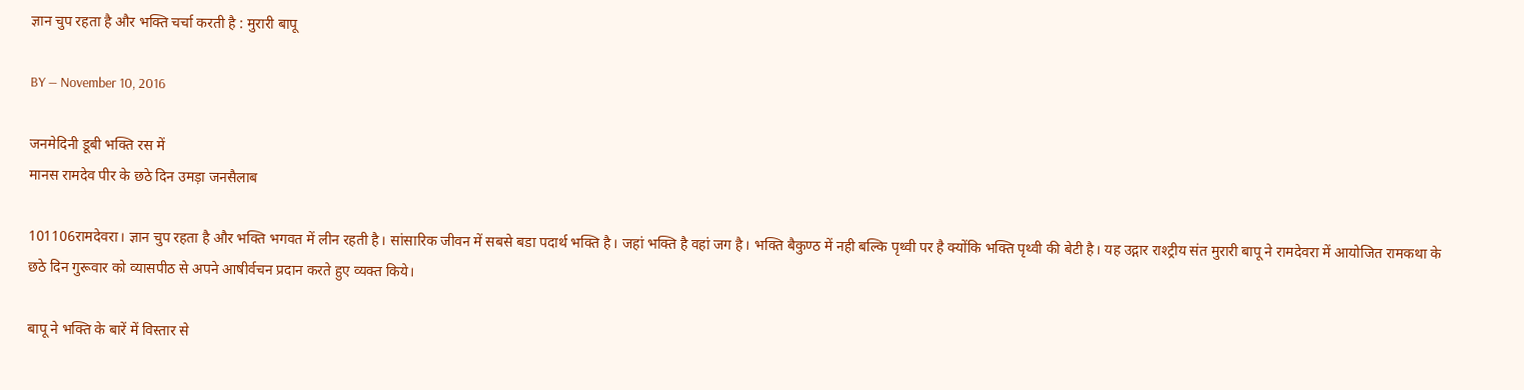ज्ञान चुप रहता है और भक्ति चर्चा करती है : मुरारी बापू

BY — November 10, 2016

जनमेदिनी डूबी भक्ति रस में
मानस रामदेव पीर के छठे दिन उमड़ा जनसैलाब

101106रामदेवरा। ज्ञान चुप रहता है और भक्ति भगवत में लीन रहती है। सांसारिक जीवन में सबसे बडा पदार्थ भक्ति है। जहां भक्ति है वहां जग है। भक्ति बैकुण्ठ में नही बल्कि पृथ्वी पर है क्योंकि भक्ति पृथ्वी की बेटी है। यह उद्गार राश्ट्रीय संत मुरारी बापू ने रामदेवरा में आयोजित रामकथा के छठे दिन गुरूवार को व्यासपीठ से अपने आषीर्वचन प्रदान करते हुए व्यक्त किये।

बापू ने भक्ति के बारें में विस्तार से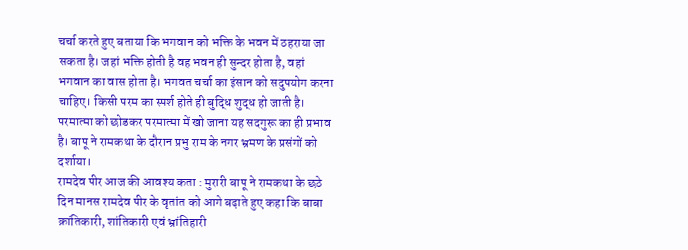चर्चा करते हुए बताया कि भगवान को भक्ति के भवन में ठहराया जा सकता है। जहां भक्ति होती है वह भवन ही सुन्दर होता है, वहां भगवान का वास होता है। भगवत चर्चा का इंसान को सदुपयोग करना चाहिए। किसी परम का स्पर्श होते ही बुद्धि शुद्ध हो जाती है। परमात्मा को छोडकर परमात्मा में खो जाना यह सदगुरू का ही प्रभाव है। बापू ने रामकथा के दौरान प्रभु राम के नगर भ्रमण के प्रसंगों को दर्शाया।
रामदेव पीर आज की आवश्य कता : मुरारी बापू ने रामकथा के छठे दिन मानस रामदेव पीर के वृतांत को आगे बढ़ाते हुए कहा कि बाबा क्रांतिकारी, शांतिकारी एवं भ्रांतिहारी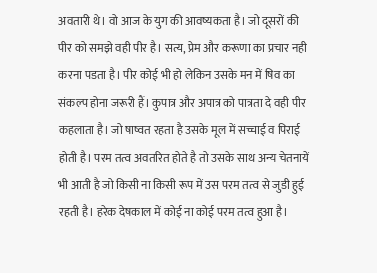अवतारी थे। वो आज के युग की आवष्यकता है। जो दूसरों की पीर को समझे वही पीर है। सत्य, प्रेम और करूणा का प्रचार नही करना पडता है। पीर कोई भी हो लेकिन उसके मन में षिव का संकल्प होना जरूरी हैं। कुपात्र और अपात्र को पात्रता दे वही पीर कहलाता है। जो षाष्वत रहता है उसके मूल में सच्चाई व पिराई होती है। परम तत्व अवतरित होते है तो उसके साथ अन्य चेतनायें भी आती है जो किसी ना किसी रूप में उस परम तत्व से जुडी हुई रहती है। हरेक देषकाल में कोई ना कोई परम तत्व हुआ है।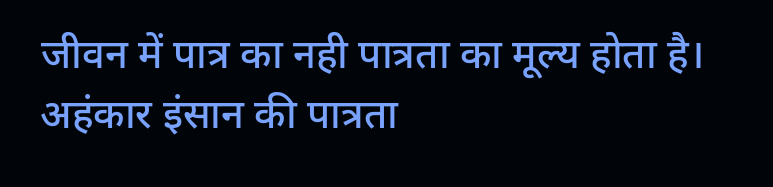जीवन में पात्र का नही पात्रता का मूल्य होता है। अहंकार इंसान की पात्रता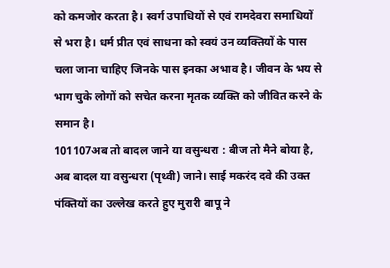को कमजोर करता है। स्वर्ग उपाधियों से एवं रामदेवरा समाधियों से भरा है। धर्म प्रीत एवं साधना को स्वयं उन व्यक्तियों के पास चला जाना चाहिए जिनके पास इनका अभाव है। जीवन के भय से भाग चुके लोगों को सचेत करना मृतक व्यक्ति को जीवित करने के समान है।
101107अब तो बादल जाने या वसुन्धरा : बीज तो मैने बोया है, अब बादल या वसुन्धरा (पृथ्वी) जाने। साई मकरंद दवे की उक्त पंक्तियों का उल्लेख करते हुए मुरारी बापू ने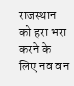राजस्थान को हरा भरा करने के लिए नव वन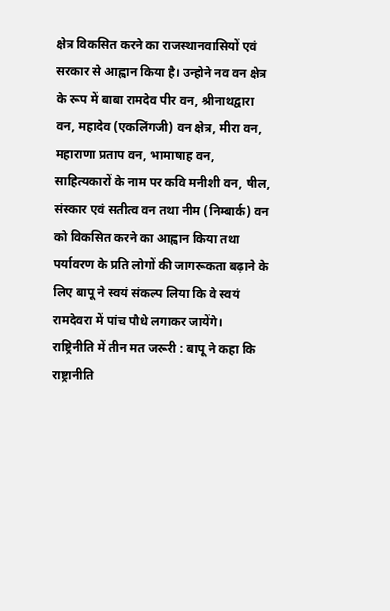क्षेत्र विकसित करने का राजस्थानवासियों एवं सरकार से आह्वान किया है। उन्होने नव वन क्षेत्र के रूप में बाबा रामदेव पीर वन, श्रीनाथद्वारा वन, महादेव (एकलिंगजी) वन क्षेत्र, मीरा वन, महाराणा प्रताप वन, भामाषाह वन, साहित्यकारों के नाम पर कवि मनीशी वन, षील, संस्कार एवं सतीत्व वन तथा नीम (निम्बार्क) वन को विकसित करने का आह्वान किया तथा पर्यावरण के प्रति लोगों की जागरूकता बढ़ाने के लिए बापू ने स्वयं संकल्प लिया कि वे स्वयं रामदेवरा में पांच पौधे लगाकर जायेंगे।
राष्ट्रिनीति में तीन मत जरूरी : बापू ने कहा कि राष्ट्रानीति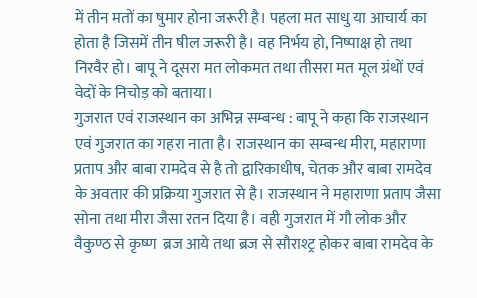में तीन मतों का षुमार होना जरूरी है। पहला मत साधु या आचार्य का होता है जिसमें तीन षील जरूरी है। वह निर्भय हो, निष्पाक्ष हो तथा निरवैर हो। बापू ने दूसरा मत लोकमत तथा तीसरा मत मूल ग्रंथों एवं वेदों के निचोड़ को बताया।
गुजरात एवं राजस्थान का अभिन्न सम्बन्ध : बापू ने कहा कि राजस्थान एवं गुजरात का गहरा नाता है। राजस्थान का सम्बन्ध मीरा, महाराणा प्रताप और बाबा रामदेव से है तो द्वारिकाधीष, चेतक और बाबा रामदेव के अवतार की प्रक्रिया गुजरात से है। राजस्थान ने महाराणा प्रताप जैसा सोना तथा मीरा जैसा रतन दिया है। वही गुजरात में गौ लोक और वैकुण्ठ से कृष्ण  ब्रज आये तथा ब्रज से सौराश्ट्र होकर बाबा रामदेव के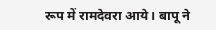रूप में रामदेवरा आये। बापू ने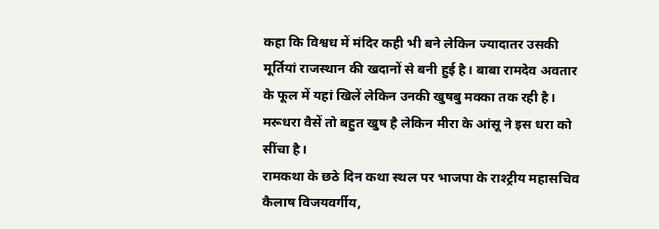कहा कि विश्वध में मंदिर कही भी बने लेकिन ज्यादातर उसकी मूर्तियां राजस्थान की खदानों से बनी हुई है। बाबा रामदेव अवतार के फूल में यहां खिलें लेकिन उनकी खुषबु मक्का तक रही है। मरूधरा वैसें तो बहुत खुष है लेकिन मीरा के आंसू ने इस धरा को सींचा है।
रामकथा के छठे दिन कथा स्थल पर भाजपा के राश्ट्रीय महासचिव कैलाष विजयवर्गीय,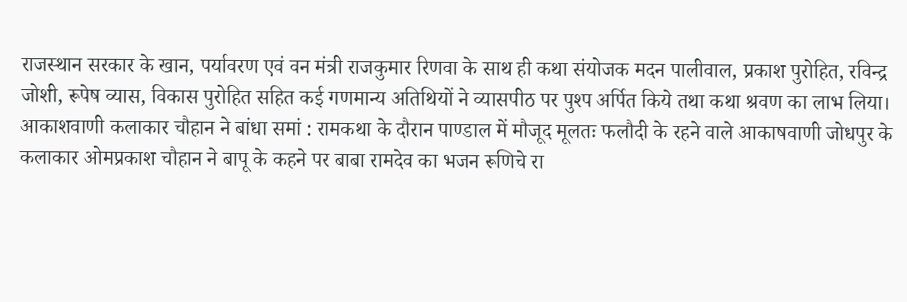राजस्थान सरकार के खान, पर्यावरण एवं वन मंत्री राजकुमार रिणवा के साथ ही कथा संयोजक मदन पालीवाल, प्रकाश पुरोहित, रविन्द्र जोशी, रूपेष व्यास, विकास पुरोहित सहित कई गणमान्य अतिथियों ने व्यासपीठ पर पुश्प अर्पित किये तथा कथा श्रवण का लाभ लिया।
आकाशवाणी कलाकार चौहान ने बांधा समां : रामकथा के दौरान पाण्डाल में मौजूद मूलतः फलौदी के रहने वाले आकाषवाणी जोधपुर के कलाकार ओमप्रकाश चौहान ने बापू के कहने पर बाबा रामदेव का भजन रूणिचे रा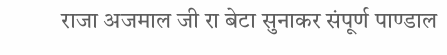राजा अजमाल जी रा बेटा सुनाकर संपूर्ण पाण्डाल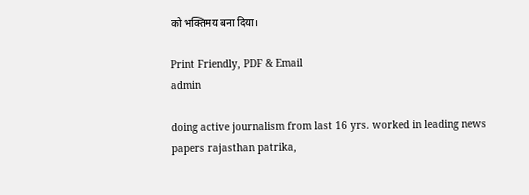को भक्तिमय बना दिया।

Print Friendly, PDF & Email
admin

doing active journalism from last 16 yrs. worked in leading news papers rajasthan patrika,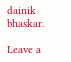dainik bhaskar.

Leave a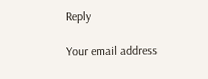Reply

Your email address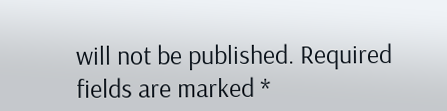will not be published. Required fields are marked *